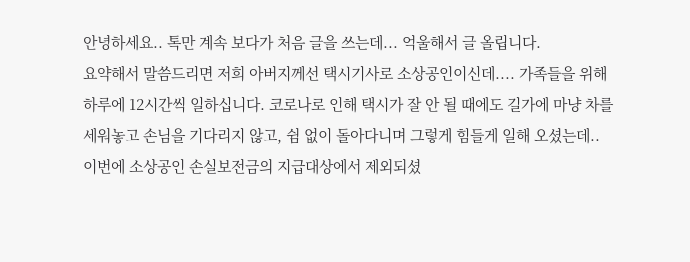안녕하세요.. 톡만 계속 보다가 처음 글을 쓰는데... 억울해서 글 올립니다.
요약해서 말씀드리면 저희 아버지께선 택시기사로 소상공인이신데.... 가족들을 위해 하루에 12시간씩 일하십니다. 코로나로 인해 택시가 잘 안 될 때에도 길가에 마냥 차를 세워놓고 손님을 기다리지 않고, 쉼 없이 돌아다니며 그렇게 힘들게 일해 오셨는데..
이번에 소상공인 손실보전금의 지급대상에서 제외되셨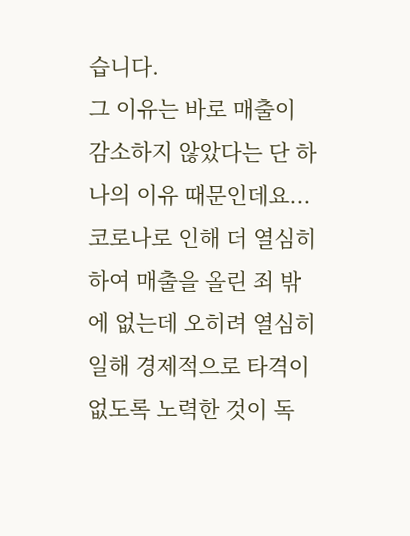습니다.
그 이유는 바로 매출이 감소하지 않았다는 단 하나의 이유 때문인데요... 코로나로 인해 더 열심히 하여 매출을 올린 죄 밖에 없는데 오히려 열심히 일해 경제적으로 타격이 없도록 노력한 것이 독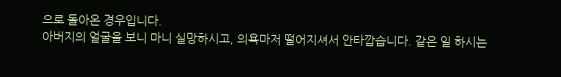으로 돌아온 경우입니다.
아버지의 얼굴을 보니 마니 실망하시고, 의욕마저 떨어지셔서 안타깝습니다. 같은 일 하시는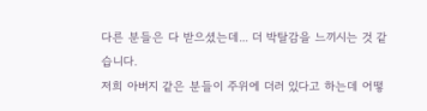다른 분들은 다 받으셨는데... 더 박탈감을 느끼시는 것 같습니다.
저희 아버지 같은 분들이 주위에 더러 있다고 하는데 어떻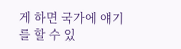게 하면 국가에 얘기를 할 수 있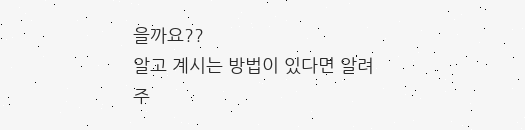을까요??
알고 계시는 방법이 있다면 알려주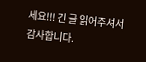세요!!! 긴 글 읽어주셔서 감사합니다.